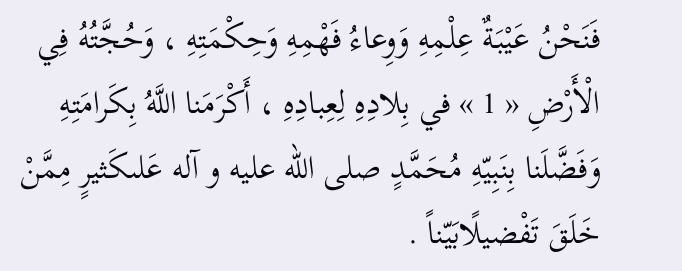فَنَحْنُ عَيْبَةٌ عِلْمِهِ وَوِعاءُ فَهْمِهِ وَحِكْمَتِهِ ، وَحُجَّتُهُ فِي الْأَرْضِ « 1 » في بِلادِهِ لِعِبادِهِ ، أَكْرَمَنا اللَّهُ بِكَرامَتِهِ وَفَضَّلَنا بِنَبِيّهِ مُحَمَّدٍ صلى الله عليه و آله عَلىكَثيرٍ مِمَّنْ خَلَقَ تَفْضيلًابَيّناً .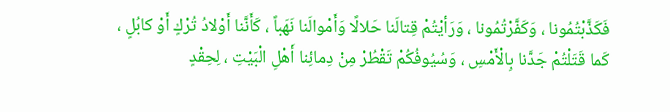فَكَذَّبْتُمُونا ، وَكَفَّرْتُمُونا ، وَرَأيْتُمْ قِتالَنا حَلالًا وَأَمْوالَنا نَهَباً ، كَأَنَّنا أَوْلادُ تُرْكٍ أَوْ كابُلٍ ، كَما قَتَلْتُمْ جَدَّنا بِالْأَمْسِ ، وَسُيُوفُكُمْ تَقْطُرْ مِنْ دِمائِنا أَهْلِ الْبَيْتِ ، لِحِقْدٍ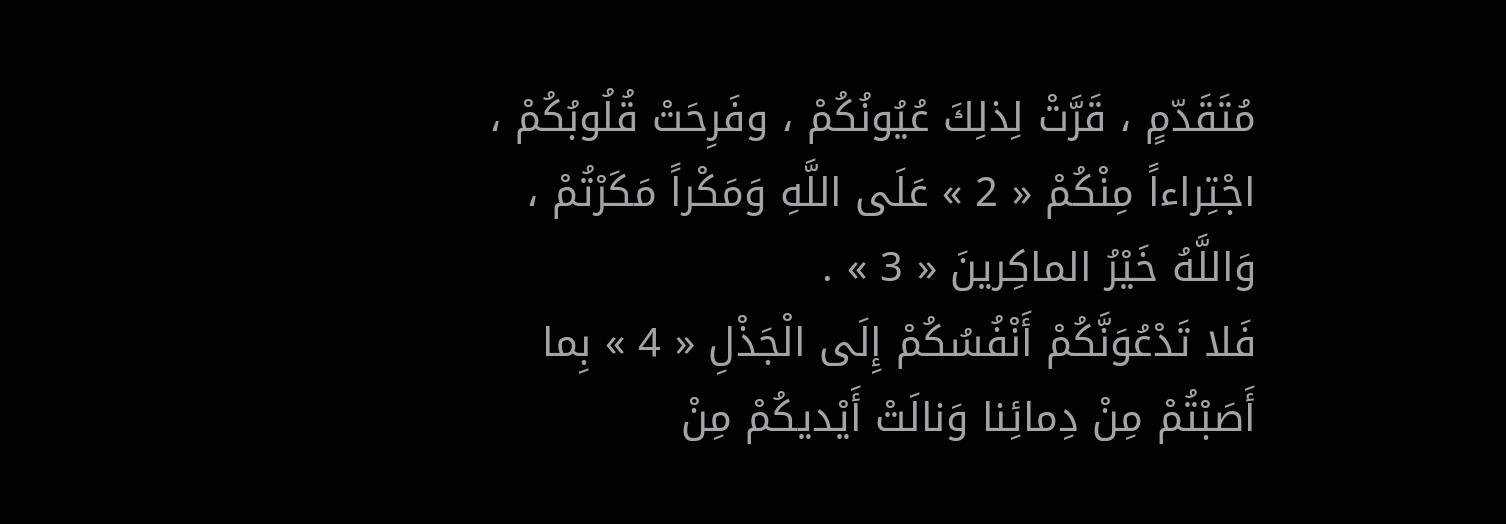مُتَقَدّمٍ ، قَرَّتْ لِذلِكَ عُيُونُكُمْ ، وفَرِحَتْ قُلُوبُكُمْ ، اجْتِراءاً مِنْكُمْ « 2 » عَلَى اللَّهِ وَمَكْراً مَكَرْتُمْ ، وَاللَّهُ خَيْرُ الماكِرينَ « 3 » .
فَلا تَدْعُوَنَّكُمْ أَنْفُسُكُمْ إِلَى الْجَذْلِ « 4 » بِما أَصَبْتُمْ مِنْ دِمائِنا وَنالَتْ أَيْديكُمْ مِنْ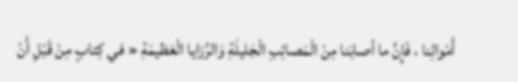أَمْوالِنا ، فَإِنَّ ما أصابَنا مِنْ الْمَصائِبِ الْجَليلَةِ وَالرَّزايا الْعَظيمَةِ « في كِتابٍ مِنْ قَبْلِ أَنْ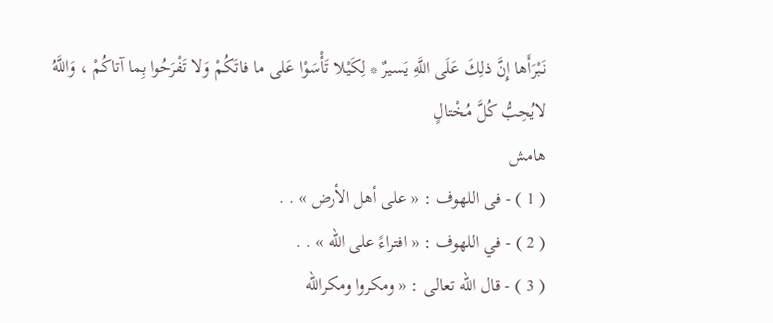نَبْرَأَها إِنَّ ذلِكَ عَلَى اللَّهِ يَسيرٌ * لِكَيْلا تَأْسَوْا عَلى ما فاتَكُمْ وَلا تَفْرَحُوا بِما آتاكُمْ ، وَاللَّهُ لايُحِبُّ كُلَّ مُخْتالٍ
هامش
( 1 ) - فى اللهوف : « على أهل الأرض » . .
( 2 ) - في اللهوف : « افتراءً على اللّه » . .
( 3 ) - قال اللّه تعالى : « ومكروا ومكراللّه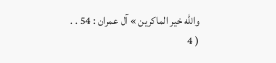واللّه خير الماكرين » آل عمران : 54 . .
( 4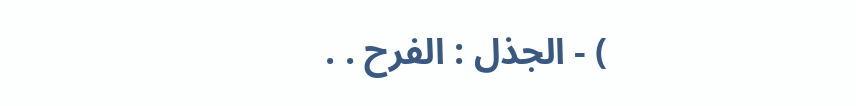) - الجذل : الفرح . .